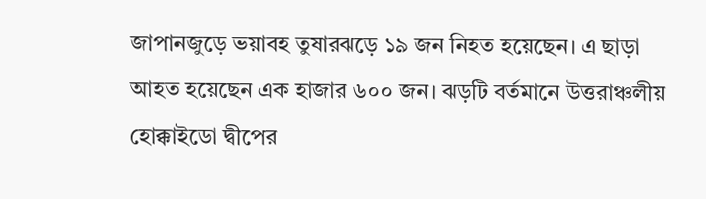জাপানজুড়ে ভয়াবহ তুষারঝড়ে ১৯ জন নিহত হয়েছেন। এ ছাড়া আহত হয়েছেন এক হাজার ৬০০ জন। ঝড়টি বর্তমানে উত্তরাঞ্চলীয় হোক্কাইডো দ্বীপের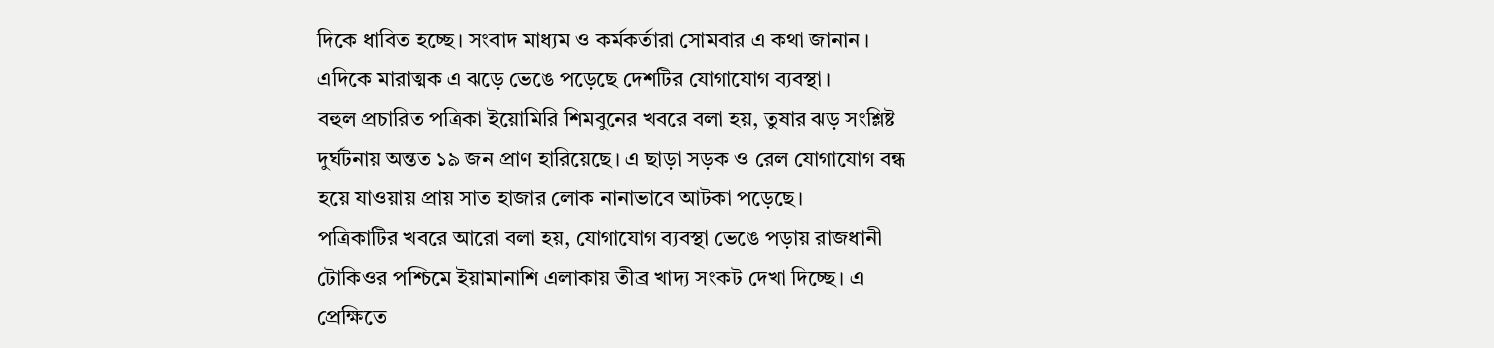দিকে ধাবিত হচ্ছে। সংবাদ মাধ্যম ও কর্মকর্তারা সোমবার এ কথা জানান।
এদিকে মারাত্মক এ ঝড়ে ভেঙে পড়েছে দেশটির যোগাযোগ ব্যবস্থা।
বহুল প্রচারিত পত্রিকা ইয়োমিরি শিমবুনের খবরে বলা হয়, তুষার ঝড় সংশ্লিষ্ট দুর্ঘটনায় অন্তত ১৯ জন প্রাণ হারিয়েছে। এ ছাড়া সড়ক ও রেল যোগাযোগ বন্ধ হয়ে যাওয়ায় প্রায় সাত হাজার লোক নানাভাবে আটকা পড়েছে।
পত্রিকাটির খবরে আরো বলা হয়, যোগাযোগ ব্যবস্থা ভেঙে পড়ায় রাজধানী টোকিওর পশ্চিমে ইয়ামানাশি এলাকায় তীব্র খাদ্য সংকট দেখা দিচ্ছে। এ প্রেক্ষিতে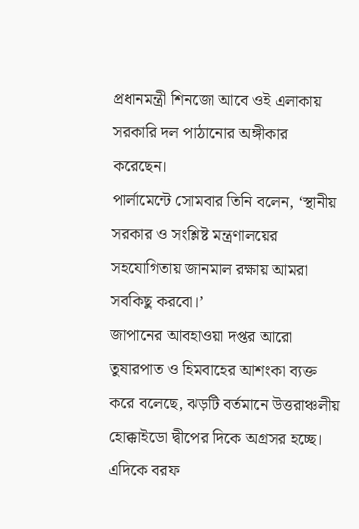প্রধানমন্ত্রী শিনজো আবে ওই এলাকায় সরকারি দল পাঠানোর অঙ্গীকার করেছেন।
পার্লামেন্টে সোমবার তিনি বলেন, ‘স্থানীয় সরকার ও সংশ্লিষ্ট মন্ত্রণালয়ের সহযোগিতায় জানমাল রক্ষায় আমরা সবকিছু করবো।’
জাপানের আবহাওয়া দপ্তর আরো তুষারপাত ও হিমবাহের আশংকা ব্যক্ত করে বলেছে, ঝড়টি বর্তমানে উত্তরাঞ্চলীয় হোক্কাইডো দ্বীপের দিকে অগ্রসর হচ্ছে।
এদিকে বরফ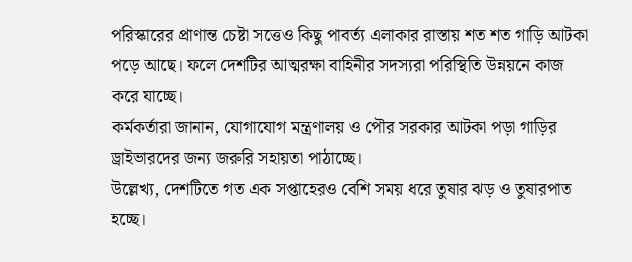পরিস্কারের প্রাণান্ত চেষ্টা সত্তেও কিছু পাবর্ত্য এলাকার রাস্তায় শত শত গাড়ি আটকা পড়ে আছে। ফলে দেশটির আত্মরক্ষা বাহিনীর সদস্যরা পরিস্থিতি উন্নয়নে কাজ করে যাচ্ছে।
কর্মকর্তারা জানান, যোগাযোগ মন্ত্রণালয় ও পৌর সরকার আটকা পড়া গাড়ির ড্রাইভারদের জন্য জরুরি সহায়তা পাঠাচ্ছে।
উল্লেখ্য, দেশটিতে গত এক সপ্তাহেরও বেশি সময় ধরে তুষার ঝড় ও তুষারপাত হচ্ছে।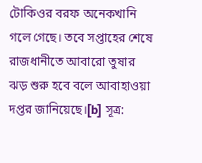টোকিওর বরফ অনেকখানি গলে গেছে। তবে সপ্তাহের শেষে রাজধানীতে আবারো তুষার ঝড় শুরু হবে বলে আবাহাওয়া দপ্তর জানিয়েছে।[b] সূত্র: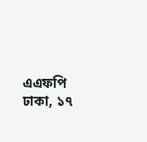এএফপি
ঢাকা, ১৭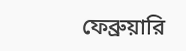ফেব্রুয়ারি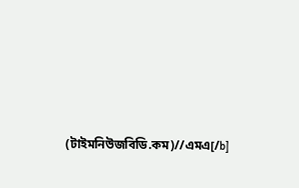(টাইমনিউজবিডি.কম)//এমএ[/b]